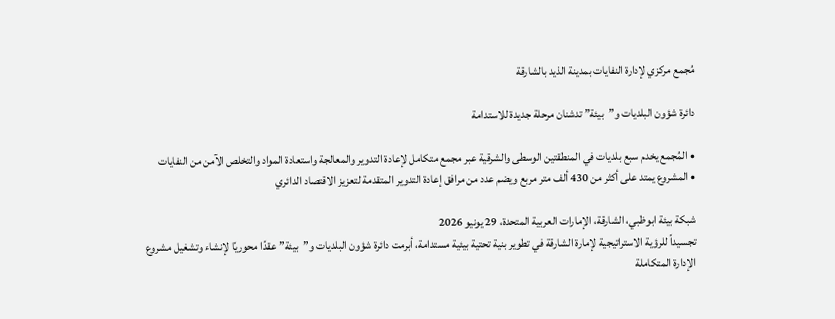مُجمع مركزي لإدارة النفايات بمدينة الذيد بالشارقة

دائرة شؤون البلديات و”بيئة” تدشنان مرحلة جديدة للاستدامة

• المُجمع يخدم سبع بلديات في المنطقتين الوسطى والشرقية عبر مجمع متكامل لإعادة التدوير والمعالجة واستعادة المواد والتخلص الآمن من النفايات
• المشروع يمتد على أكثر من 430 ألف متر مربع ويضم عدد من مرافق إعادة التدوير المتقدمة لتعزيز الاقتصاد الدائري

شبكة بيئة ابوظبي، الشارقة، الإمارات العربية المتحدة، 29 يونيو 2026
تجسيداً للرؤية الاستراتيجية لإمارة الشارقة في تطوير بنية تحتية بيئية مستدامة، أبرمت دائرة شؤون البلديات و”بيئة” عقدًا محوريًا لإنشاء وتشغيل مشروع الإدارة المتكاملة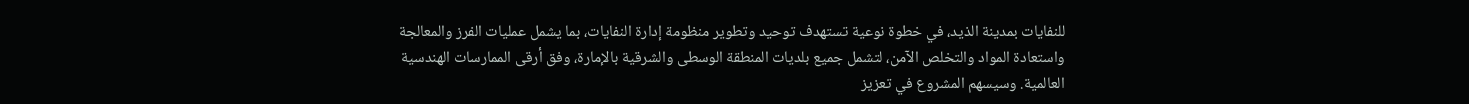للنفايات بمدينة الذيد، في خطوة نوعية تستهدف توحيد وتطوير منظومة إدارة النفايات، بما يشمل عمليات الفرز والمعالجة واستعادة المواد والتخلص الآمن، لتشمل جميع بلديات المنطقة الوسطى والشرقية بالإمارة، وفق أرقى الممارسات الهندسية العالمية. وسيسهم المشروع في تعزيز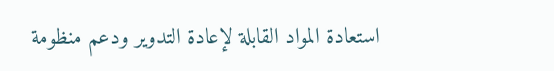استعادة المواد القابلة لإعادة التدوير ودعم منظومة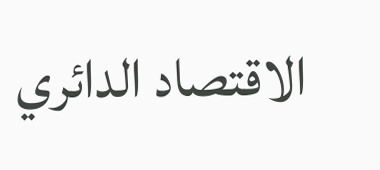الاقتصاد الدائري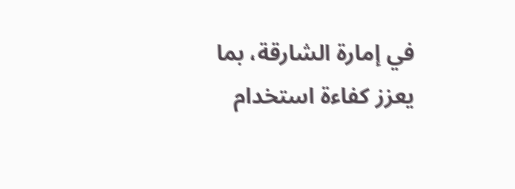في إمارة الشارقة، بما يعزز كفاءة استخدام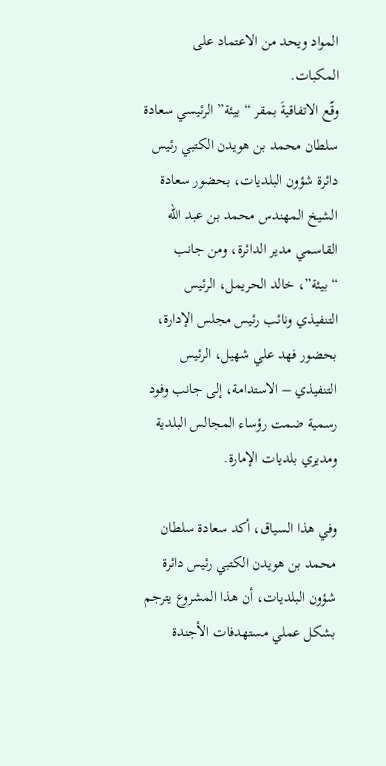المواد ويحد من الاعتماد على المكبات.
وقّع الاتفاقيةَ بمقر “بيئة” الرئيسي سعادة سلطان محمد بن هويدن الكتبي رئيس دائرة شؤون البلديات، بحضور سعادة الشيخ المهندس محمد بن عبد الله القاسمي مدير الدائرة، ومن جانب “بيئة”، خالد الحريمل، الرئيس التنفيذي ونائب رئيس مجلس الإدارة، بحضور فهد علي شهيل، الرئيس التنفيذي – الاستدامة، إلى جانب وفود رسمية ضمت رؤساء المجالس البلدية ومديري بلديات الإمارة.

وفي هذا السياق، أكد سعادة سلطان محمد بن هويدن الكتبي رئيس دائرة شؤون البلديات، أن هذا المشروع يترجم بشكل عملي مستهدفات الأجندة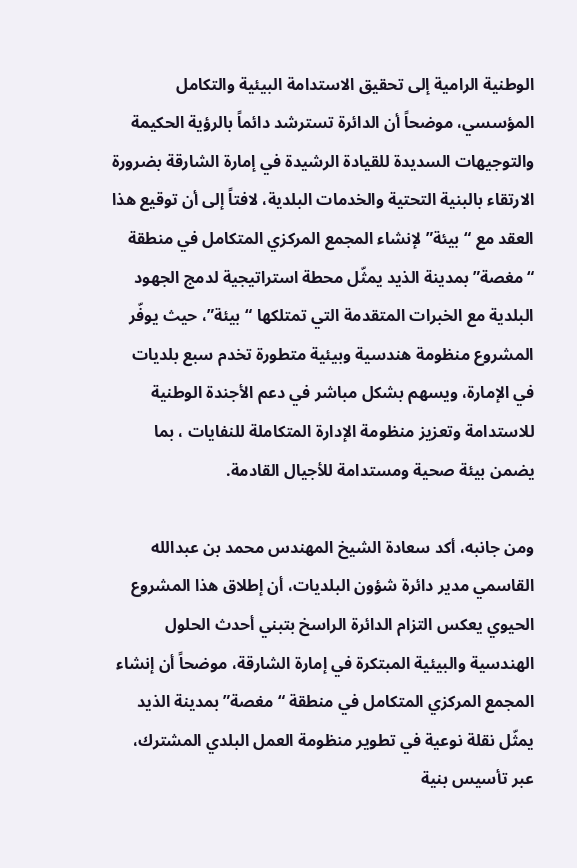الوطنية الرامية إلى تحقيق الاستدامة البيئية والتكامل المؤسسي، موضحاً أن الدائرة تسترشد دائماً بالرؤية الحكيمة والتوجيهات السديدة للقيادة الرشيدة في إمارة الشارقة بضرورة الارتقاء بالبنية التحتية والخدمات البلدية، لافتاً إلى أن توقيع هذا العقد مع “بيئة” لإنشاء المجمع المركزي المتكامل في منطقة “مغصة” بمدينة الذيد يمثّل محطة استراتيجية لدمج الجهود البلدية مع الخبرات المتقدمة التي تمتلكها “بيئة”، حيث يوفّر المشروع منظومة هندسية وبيئية متطورة تخدم سبع بلديات في الإمارة، ويسهم بشكل مباشر في دعم الأجندة الوطنية للاستدامة وتعزيز منظومة الإدارة المتكاملة للنفايات ، بما يضمن بيئة صحية ومستدامة للأجيال القادمة.

ومن جانبه، أكد سعادة الشيخ المهندس محمد بن عبدالله القاسمي مدير دائرة شؤون البلديات، أن إطلاق هذا المشروع الحيوي يعكس التزام الدائرة الراسخ بتبني أحدث الحلول الهندسية والبيئية المبتكرة في إمارة الشارقة، موضحاً أن إنشاء المجمع المركزي المتكامل في منطقة “مغصة” بمدينة الذيد يمثّل نقلة نوعية في تطوير منظومة العمل البلدي المشترك، عبر تأسيس بنية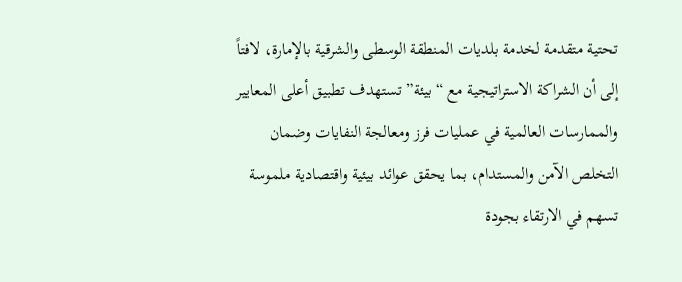تحتية متقدمة لخدمة بلديات المنطقة الوسطى والشرقية بالإمارة، لافتاً إلى أن الشراكة الاستراتيجية مع “بيئة” تستهدف تطبيق أعلى المعايير والممارسات العالمية في عمليات فرز ومعالجة النفايات وضمان التخلص الآمن والمستدام، بما يحقق عوائد بيئية واقتصادية ملموسة تسهم في الارتقاء بجودة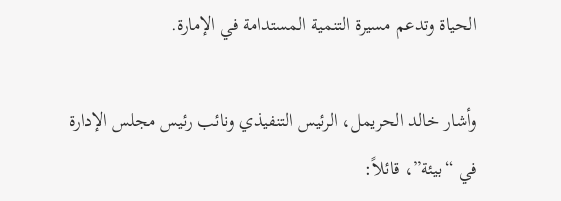الحياة وتدعم مسيرة التنمية المستدامة في الإمارة.

وأشار خالد الحريمل، الرئيس التنفيذي ونائب رئيس مجلس الإدارة في “بيئة”، قائلاً: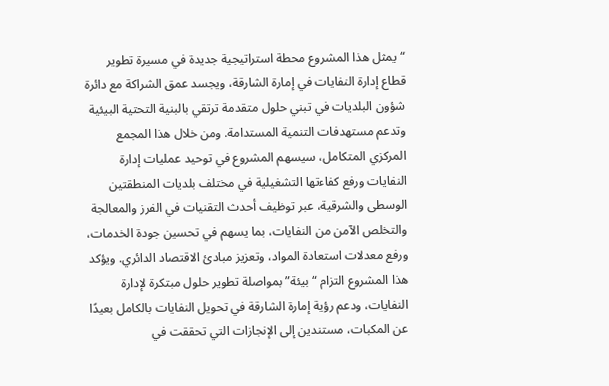“يمثل هذا المشروع محطة استراتيجية جديدة في مسيرة تطوير قطاع إدارة النفايات في إمارة الشارقة، ويجسد عمق الشراكة مع دائرة شؤون البلديات في تبني حلول متقدمة ترتقي بالبنية التحتية البيئية وتدعم مستهدفات التنمية المستدامة. ومن خلال هذا المجمع المركزي المتكامل، سيسهم المشروع في توحيد عمليات إدارة النفايات ورفع كفاءتها التشغيلية في مختلف بلديات المنطقتين الوسطى والشرقية، عبر توظيف أحدث التقنيات في الفرز والمعالجة والتخلص الآمن من النفايات، بما يسهم في تحسين جودة الخدمات، ورفع معدلات استعادة المواد، وتعزيز مبادئ الاقتصاد الدائري. ويؤكد هذا المشروع التزام “بيئة” بمواصلة تطوير حلول مبتكرة لإدارة النفايات، ودعم رؤية إمارة الشارقة في تحويل النفايات بالكامل بعيدًا عن المكبات، مستندين إلى الإنجازات التي تحققت في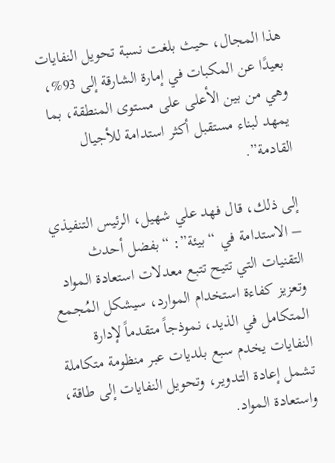هذا المجال، حيث بلغت نسبة تحويل النفايات بعيدًا عن المكبات في إمارة الشارقة إلى 93%، وهي من بين الأعلى على مستوى المنطقة، بما يمهد لبناء مستقبل أكثر استدامة للأجيال القادمة”.

إلى ذلك، قال فهد علي شهيل، الرئيس التنفيذي – الاستدامة في “بيئة”: “بفضل أحدث التقنيات التي تتيح تتبع معدلات استعادة المواد وتعزيز كفاءة استخدام الموارد، سيشكل المُجمع المتكامل في الذيد، نموذجاً متقدماً لإدارة النفايات يخدم سبع بلديات عبر منظومة متكاملة تشمل إعادة التدوير، وتحويل النفايات إلى طاقة، واستعادة المواد.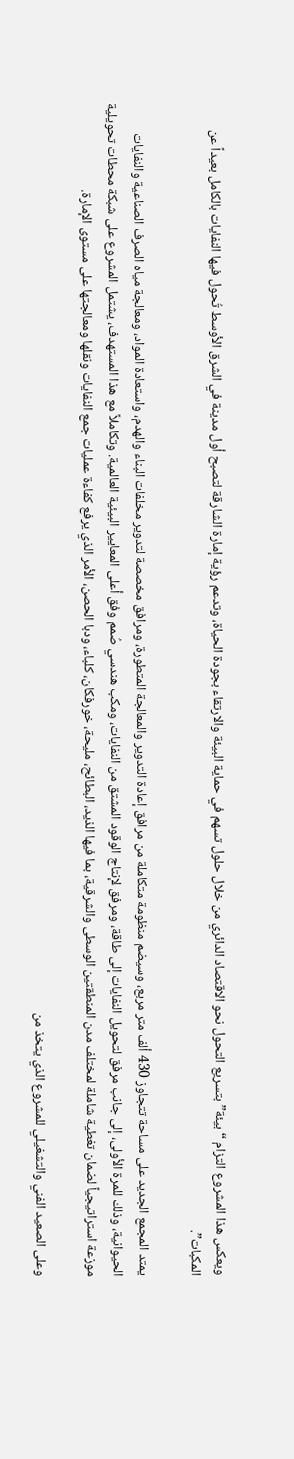ويعكس هذا المشروع التزام “بيئة” بتسريع التحول نحو الاقتصاد الدائري من خلال حلول تسهم في حماية البيئة والارتقاء بجودة الحياة، وتدعم رؤية إمارة الشارقة لتصبح أول مدينة في الشرق الأوسط تُحول فيها النفايات بالكامل بعيداً عن المكبات”.

يمتد المجمع الجديد على مساحة تتجاوز 430 ألف متر مربع، وسيضم منظومة متكاملة من مرافق إعادة التدوير والمعالجة المتطورة، ومرافق مخصصة لتدوير مخلفات البناء والهدم، واستعادة المواد، ومعالجة مياه الصرف الصناعية والنفايات الحيوانية، وذلك للمرة الأولى، إلى جانب مرفق لتحويل النفايات إلى طاقة، ومرفق لإنتاج الوقود المشتق من النفايات، ومكب هندسي صُمم وفق أعلى المعايير البيئية العالمية. وتكاملاً مع هذا المستهدف، يشتمل المشروع على شبكة محطات تحويلية موزعة استراتيجياً لضمان تغطية شاملة لمختلف مدن المنطقتين الوسطى والشرقية، بما فيها الذيد، البطائح، مليحة، خورفكان، كلباء، ودبا الحصن، الأمر الذي يرفع كفاءة عمليات جمع النفايات ونقلها ومعالجتها على مستوى الإمارة.

وعلى الصعيد الفني والتشغيلي للمشروع الذي يتخذ من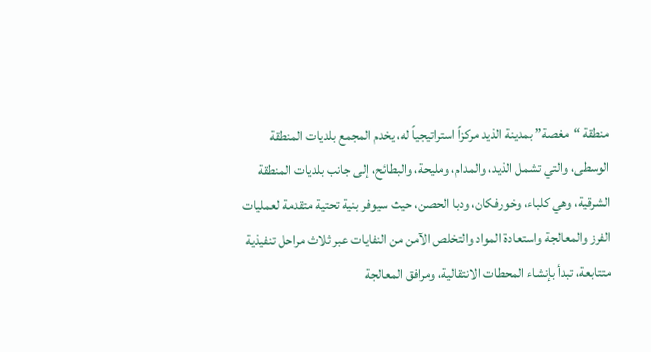منطقة “مغصة” بمدينة الذيد مركزاً استراتيجياً له، يخدم المجمع بلديات المنطقة الوسطى، والتي تشمل الذيد، والمدام، ومليحة، والبطائح، إلى جانب بلديات المنطقة الشرقية، وهي كلباء، وخورفكان، ودبا الحصن، حيث سيوفر بنية تحتية متقدمة لعمليات الفرز والمعالجة واستعادة المواد والتخلص الآمن من النفايات عبر ثلاث مراحل تنفيذية متتابعة، تبدأ بإنشاء المحطات الانتقالية، ومرافق المعالجة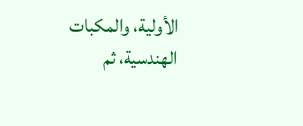الأولية، والمكبات الهندسية، ثم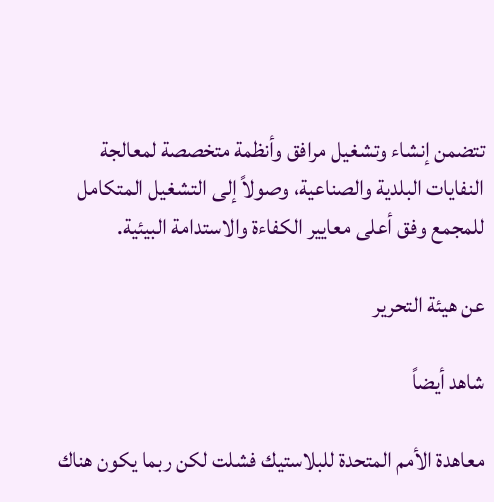تتضمن إنشاء وتشغيل مرافق وأنظمة متخصصة لمعالجة النفايات البلدية والصناعية، وصولاً إلى التشغيل المتكامل للمجمع وفق أعلى معايير الكفاءة والاستدامة البيئية.

عن هيئة التحرير

شاهد أيضاً

معاهدة الأمم المتحدة للبلاستيك فشلت لكن ربما يكون هناك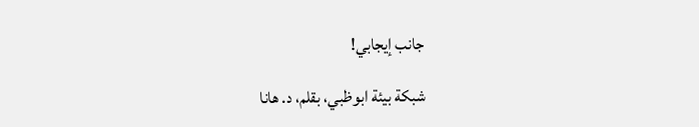جانب إيجابي!

شبكة بيئة ابوظبي، بقلم، د. هانا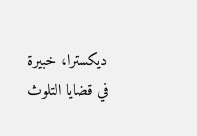ديكسترا، خبيرة في قضايا التلوث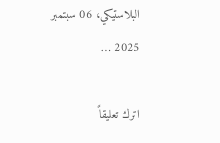البلاستيكي، 06 سبتمبر 2025 …

اترك تعليقاً